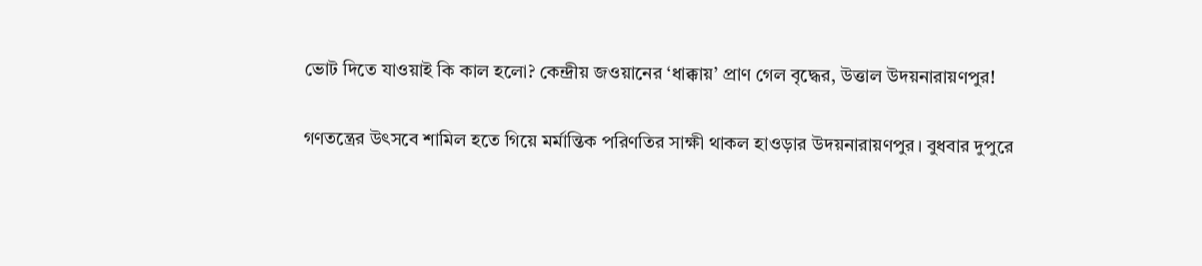ভোট দিতে যাওয়াই কি কাল হলো? কেন্দ্রীয় জওয়ানের ‘ধাক্কায়’ প্রাণ গেল বৃদ্ধের, উত্তাল উদয়নারায়ণপুর!

গণতন্ত্রের উৎসবে শামিল হতে গিয়ে মর্মান্তিক পরিণতির সাক্ষী থাকল হাওড়ার উদয়নারায়ণপুর। বুধবার দুপুরে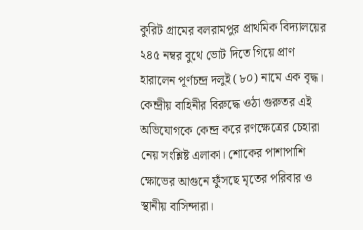কুরিট গ্রামের বলরামপুর প্রাথমিক বিদ্যালয়ের ২৪৫ নম্বর বুথে ভোট দিতে গিয়ে প্রাণ হারালেন পূর্ণচন্দ্র দলুই (৮০) নামে এক বৃদ্ধ। কেন্দ্রীয় বাহিনীর বিরুদ্ধে ওঠা গুরুতর এই অভিযোগকে কেন্দ্র করে রণক্ষেত্রের চেহারা নেয় সংশ্লিষ্ট এলাকা। শোকের পাশাপাশি ক্ষোভের আগুনে ফুঁসছে মৃতের পরিবার ও স্থানীয় বাসিন্দারা।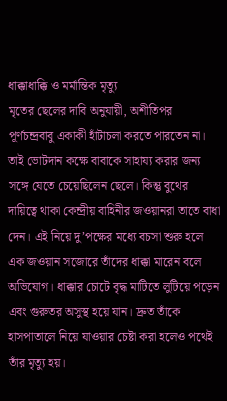ধাক্কাধাক্কি ও মর্মান্তিক মৃত্যু
মৃতের ছেলের দাবি অনুযায়ী, অশীতিপর পূর্ণচন্দ্রবাবু একাকী হাঁটাচলা করতে পারতেন না। তাই ভোটদান কক্ষে বাবাকে সাহায্য করার জন্য সঙ্গে যেতে চেয়েছিলেন ছেলে। কিন্তু বুথের দায়িত্বে থাকা কেন্দ্রীয় বাহিনীর জওয়ানরা তাতে বাধা দেন। এই নিয়ে দু’পক্ষের মধ্যে বচসা শুরু হলে এক জওয়ান সজোরে তাঁদের ধাক্কা মারেন বলে অভিযোগ। ধাক্কার চোটে বৃদ্ধ মাটিতে লুটিয়ে পড়েন এবং গুরুতর অসুস্থ হয়ে যান। দ্রুত তাঁকে হাসপাতালে নিয়ে যাওয়ার চেষ্টা করা হলেও পথেই তাঁর মৃত্যু হয়।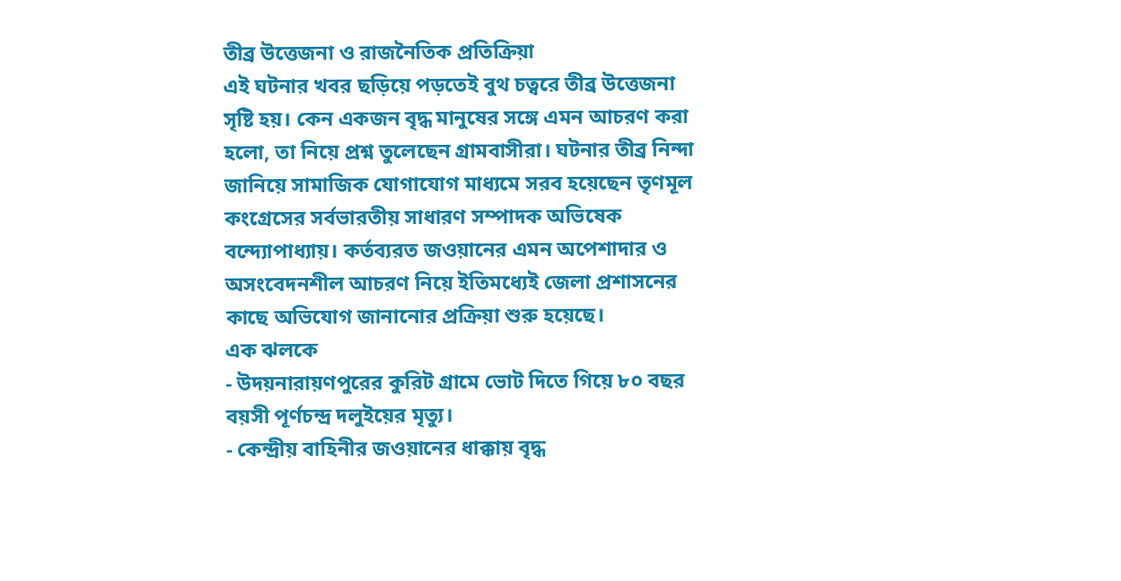তীব্র উত্তেজনা ও রাজনৈতিক প্রতিক্রিয়া
এই ঘটনার খবর ছড়িয়ে পড়তেই বুথ চত্বরে তীব্র উত্তেজনা সৃষ্টি হয়। কেন একজন বৃদ্ধ মানুষের সঙ্গে এমন আচরণ করা হলো, তা নিয়ে প্রশ্ন তুলেছেন গ্রামবাসীরা। ঘটনার তীব্র নিন্দা জানিয়ে সামাজিক যোগাযোগ মাধ্যমে সরব হয়েছেন তৃণমূল কংগ্রেসের সর্বভারতীয় সাধারণ সম্পাদক অভিষেক বন্দ্যোপাধ্যায়। কর্তব্যরত জওয়ানের এমন অপেশাদার ও অসংবেদনশীল আচরণ নিয়ে ইতিমধ্যেই জেলা প্রশাসনের কাছে অভিযোগ জানানোর প্রক্রিয়া শুরু হয়েছে।
এক ঝলকে
- উদয়নারায়ণপুরের কুরিট গ্রামে ভোট দিতে গিয়ে ৮০ বছর বয়সী পূর্ণচন্দ্র দলুইয়ের মৃত্যু।
- কেন্দ্রীয় বাহিনীর জওয়ানের ধাক্কায় বৃদ্ধ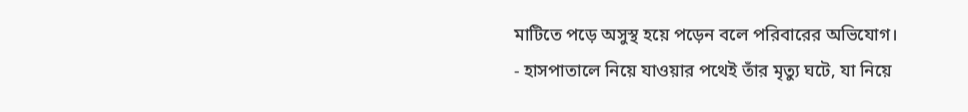মাটিতে পড়ে অসুস্থ হয়ে পড়েন বলে পরিবারের অভিযোগ।
- হাসপাতালে নিয়ে যাওয়ার পথেই তাঁর মৃত্যু ঘটে, যা নিয়ে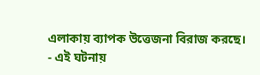এলাকায় ব্যাপক উত্তেজনা বিরাজ করছে।
- এই ঘটনায়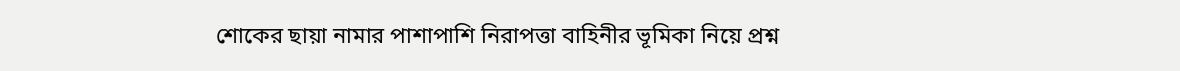শোকের ছায়া নামার পাশাপাশি নিরাপত্তা বাহিনীর ভূমিকা নিয়ে প্রশ্ন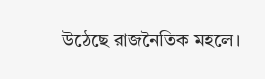উঠেছে রাজনৈতিক মহলে।